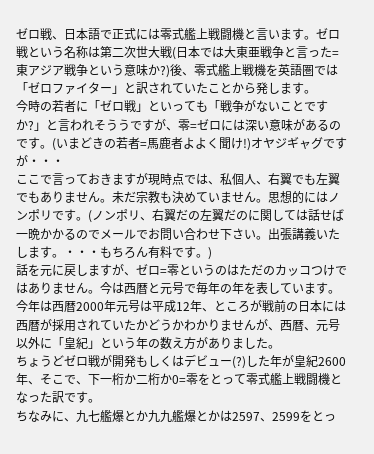ゼロ戦、日本語で正式には零式艦上戦闘機と言います。ゼロ戦という名称は第二次世大戦(日本では大東亜戦争と言った=東アジア戦争という意味か?)後、零式艦上戦機を英語圏では「ゼロファイター」と訳されていたことから発します。
今時の若者に「ゼロ戦」といっても「戦争がないことですか?」と言われそううですが、零=ゼロには深い意味があるのです。(いまどきの若者=馬鹿者よよく聞け!)オヤジギャグですが・・・
ここで言っておきますが現時点では、私個人、右翼でも左翼でもありません。未だ宗教も決めていません。思想的にはノンポリです。(ノンポリ、右翼だの左翼だのに関しては話せば一晩かかるのでメールでお問い合わせ下さい。出張講義いたします。・・・もちろん有料です。)
話を元に戻しますが、ゼロ=零というのはただのカッコつけではありません。今は西暦と元号で毎年の年を表しています。今年は西暦2000年元号は平成12年、ところが戦前の日本には西暦が採用されていたかどうかわかりませんが、西暦、元号以外に「皇紀」という年の数え方がありました。
ちょうどゼロ戦が開発もしくはデビュー(?)した年が皇紀2600年、そこで、下一桁か二桁か0=零をとって零式艦上戦闘機となった訳です。
ちなみに、九七艦爆とか九九艦爆とかは2597、2599をとっ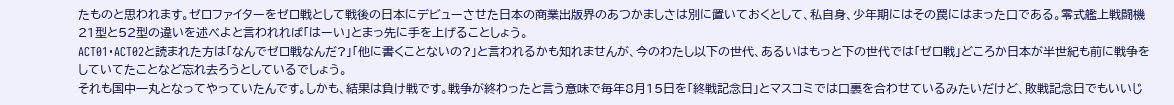たものと思われます。ゼロファイターをゼロ戦として戦後の日本にデビューさせた日本の商業出版界のあつかましさは別に置いておくとして、私自身、少年期にはその罠にはまった口である。零式艦上戦闘機21型と52型の違いを述べよと言われれば「はーい」とまっ先に手を上げることしょう。
ACT01・ACT02と読まれた方は「なんでゼロ戦なんだ?」「他に書くことないの?」と言われるかも知れませんが、今のわたし以下の世代、あるいはもっと下の世代では「ゼロ戦」どころか日本が半世紀も前に戦争をしていてたことなど忘れ去ろうとしているでしょう。
それも国中一丸となってやっていたんです。しかも、結果は負け戦です。戦争が終わったと言う意味で毎年8月15日を「終戦記念日」とマスコミでは口裏を合わせているみたいだけど、敗戦記念日でもいいじ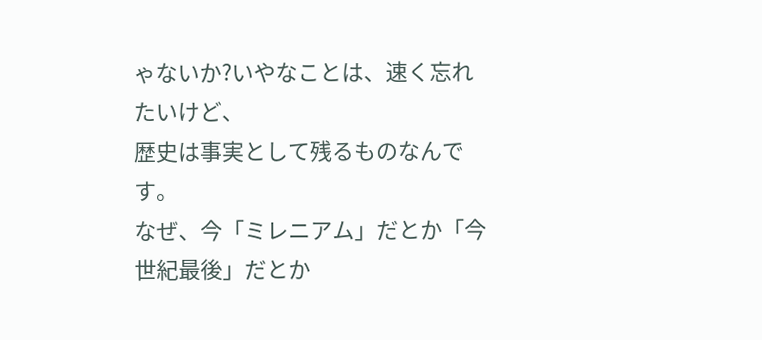ゃないか?いやなことは、速く忘れたいけど、
歴史は事実として残るものなんです。
なぜ、今「ミレニアム」だとか「今世紀最後」だとか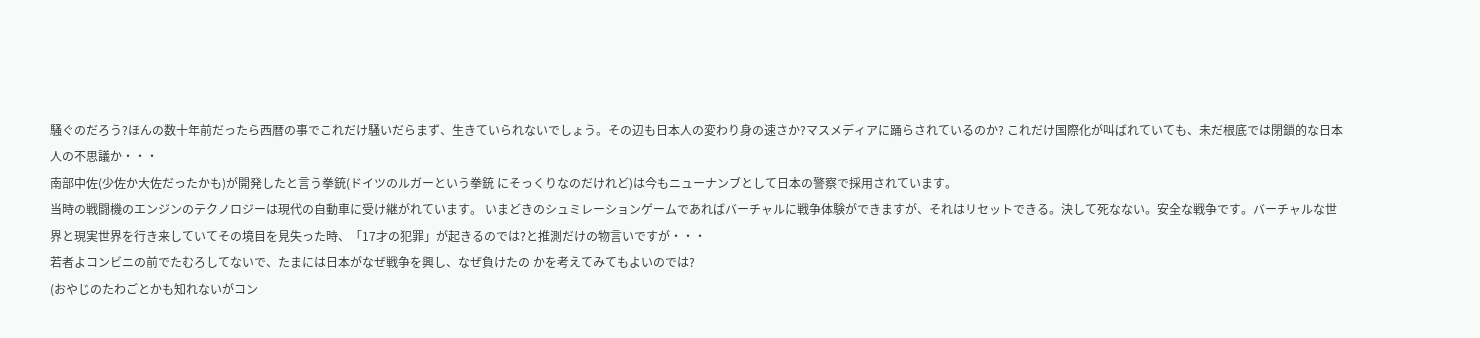騒ぐのだろう?ほんの数十年前だったら西暦の事でこれだけ騒いだらまず、生きていられないでしょう。その辺も日本人の変わり身の速さか?マスメディアに踊らされているのか? これだけ国際化が叫ばれていても、未だ根底では閉鎖的な日本人の不思議か・・・
南部中佐(少佐か大佐だったかも)が開発したと言う拳銃(ドイツのルガーという拳銃 にそっくりなのだけれど)は今もニューナンブとして日本の警察で採用されています。
当時の戦闘機のエンジンのテクノロジーは現代の自動車に受け継がれています。 いまどきのシュミレーションゲームであればバーチャルに戦争体験ができますが、それはリセットできる。決して死なない。安全な戦争です。バーチャルな世界と現実世界を行き来していてその境目を見失った時、「17才の犯罪」が起きるのでは?と推測だけの物言いですが・・・
若者よコンビニの前でたむろしてないで、たまには日本がなぜ戦争を興し、なぜ負けたの かを考えてみてもよいのでは?
(おやじのたわごとかも知れないがコン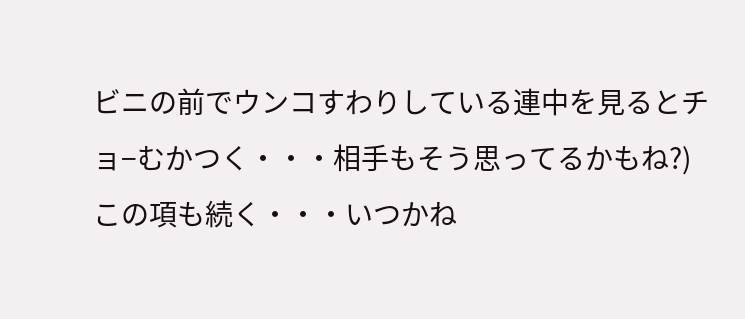ビニの前でウンコすわりしている連中を見るとチョ−むかつく・・・相手もそう思ってるかもね?)この項も続く・・・いつかね